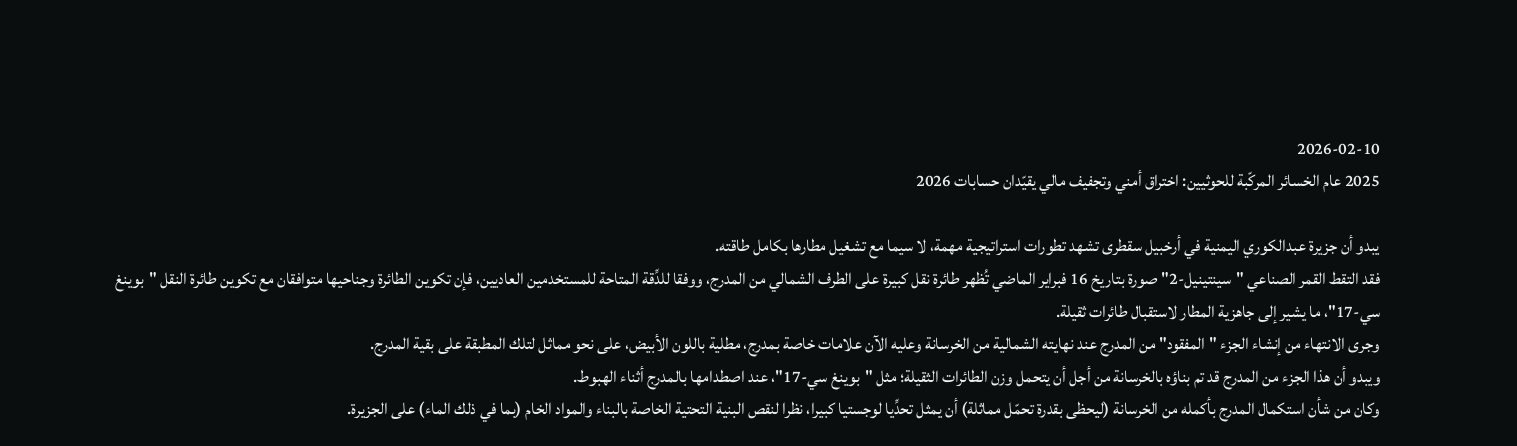2026-02-10
2025 عام الخسائر المركّبة للحوثيين: اختراق أمني وتجفيف مالي يقيّدان حسابات 2026

يبدو أن جزيرة عبدالكوري اليمنية في أرخبيل سقطرى تشهد تطورات استراتيجية مهمة، لا سيما مع تشغيل مطارها بكامل طاقته.
فقد التقط القمر الصناعي "سينتينيل-2" صورة بتاريخ 16 فبراير الماضي تُظهر طائرة نقل كبيرة على الطرف الشمالي من المدرج، ووفقا للدِّقة المتاحة للمستخدمين العاديين، فإن تكوين الطائرة وجناحيها متوافقان مع تكوين طائرة النقل "بوينغ سي-17"، ما يشير إلى جاهزية المطار لاستقبال طائرات ثقيلة.
وجرى الانتهاء من إنشاء الجزء "المفقود" من المدرج عند نهايته الشمالية من الخرسانة وعليه الآن علامات خاصة بمدرج، مطلية باللون الأبيض، على نحو مماثل لتلك المطبقة على بقية المدرج.
ويبدو أن هذا الجزء من المدرج قد تم بناؤه بالخرسانة من أجل أن يتحمل وزن الطائرات الثقيلة؛ مثل "بوينغ سي-17"، عند اصطدامها بالمدرج أثناء الهبوط.
وكان من شأن استكمال المدرج بأكمله من الخرسانة (ليحظى بقدرة تحمّل مماثلة) أن يمثل تحدِّيا لوجستيا كبيرا، نظرا لنقص البنية التحتية الخاصة بالبناء والمواد الخام (بما في ذلك الماء) على الجزيرة.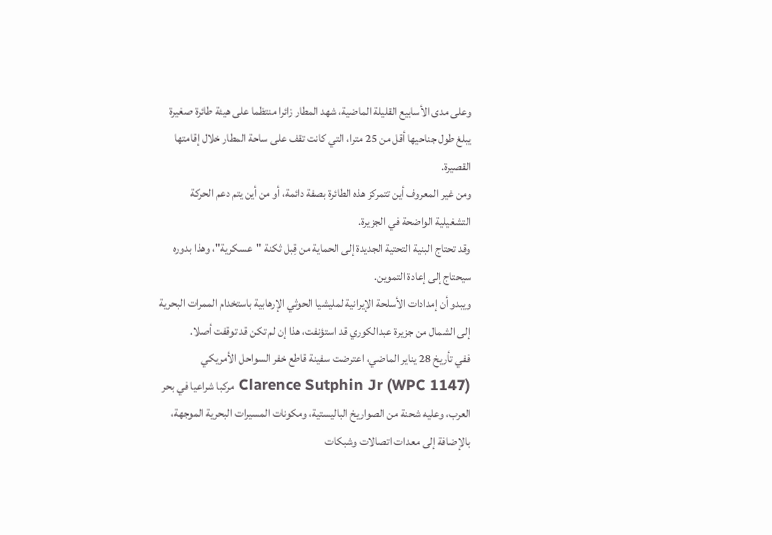وعلى مدى الأسابيع القليلة الماضية، شهد المطار زائرا منتظما على هيئة طائرة صغيرة يبلغ طول جناحيها أقل من 25 مترا، التي كانت تقف على ساحة المطار خلال إقامتها القصيرة.
ومن غير المعروف أين تتمركز هذه الطائرة بصفة دائمة، أو من أين يتم دعم الحركة التشغيلية الواضحة في الجزيرة.
وقد تحتاج البنية التحتية الجديدة إلى الحماية من قِبل ثكنة "عسكرية"، وهذا بدوره سيحتاج إلى إعادة التموين.
ويبدو أن إمدادات الأسلحة الإيرانية لمليشيا الحوثي الإرهابية باستخدام الممرات البحرية إلى الشمال من جزيرة عبدالكوري قد استؤنفت، هذا إن لم تكن قد توقفت أصلا.
ففي تأريخ 28 يناير الماضي، اعترضت سفينة قاطع خفر السواحل الأمريكي Clarence Sutphin Jr (WPC 1147) مركبا شراعيا في بحر العرب، وعليه شحنة من الصواريخ الباليستية، ومكونات المسيرات البحرية الموجهة، بالإضافة إلى معدات اتصالات وشبكات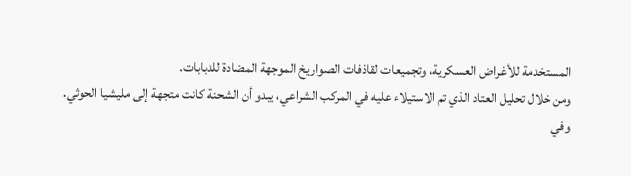المستخدمة للأغراض العسكرية، وتجميعات لقاذفات الصواريخ الموجهة المضادة للدبابات.
ومن خلال تحليل العتاد الذي تم الاستيلاء عليه في المركب الشراعي، يبدو أن الشحنة كانت متجهة إلى مليشيا الحوثي.
وفي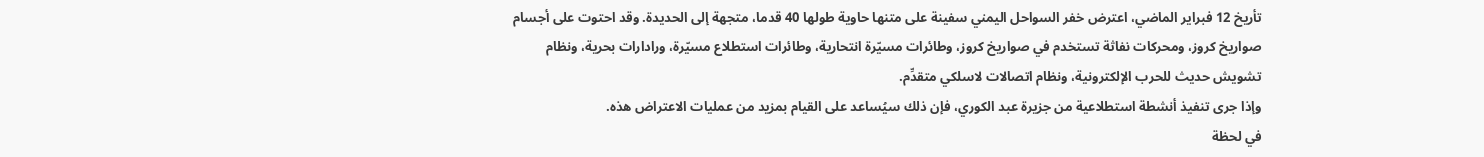تأريخ 12 فبراير الماضي، اعترض خفر السواحل اليمني سفينة على متنها حاوية طولها 40 قدما، متجهة إلى الحديدة. وقد احتوت على أجسام صواريخ كروز، ومحركات نفاثة تستخدم في صواريخ كروز، وطائرات مسيّرة انتحارية، وطائرات استطلاع مسيّرة، ورادارات بحرية، ونظام تشويش حديث للحرب الإلكترونية، ونظام اتصالات لاسلكي متقدِّم.
وإذا جرى تنفيذ أنشطة استطلاعية من جزيرة عبد الكوري، فإن ذلك سيُساعد على القيام بمزيد من عمليات الاعتراض هذه.
في لحظة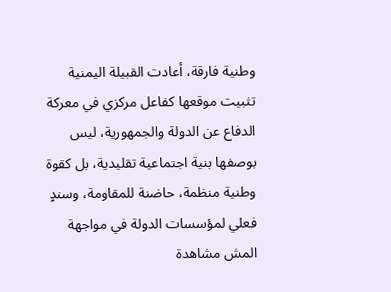وطنية فارقة، أعادت القبيلة اليمنية تثبيت موقعها كفاعل مركزي في معركة الدفاع عن الدولة والجمهورية، ليس بوصفها بنية اجتماعية تقليدية، بل كقوة وطنية منظمة، حاضنة للمقاومة، وسندٍ فعلي لمؤسسات الدولة في مواجهة المش مشاهدة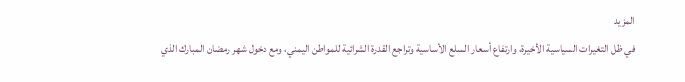المزيد
في ظل التغيرات السياسية الأخيرة، وارتفاع أسعار السلع الأساسية وتراجع القدرة الشرائية للمواطن اليمني، ومع دخول شهر رمضان المبارك الذي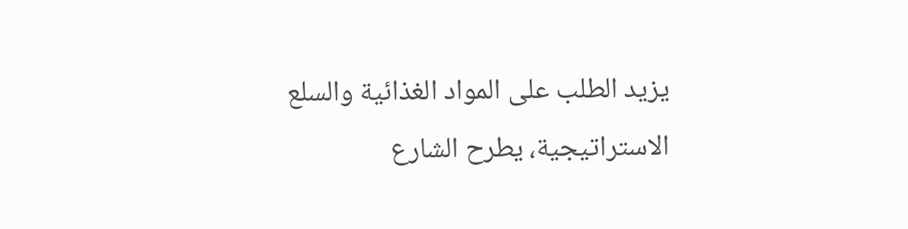يزيد الطلب على المواد الغذائية والسلع الاستراتيجية، يطرح الشارع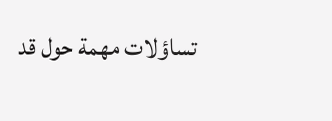تساؤلات مهمة حول قد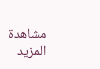مشاهدة المزيد